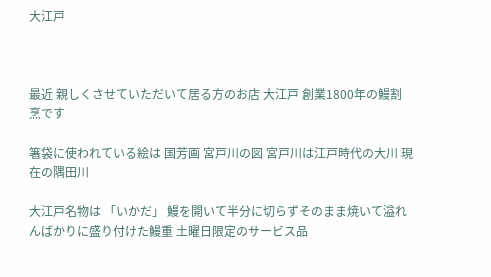大江戸



最近 親しくさせていただいて居る方のお店 大江戸 創業1800年の鰻割烹です

箸袋に使われている絵は 国芳画 宮戸川の図 宮戸川は江戸時代の大川 現在の隅田川

大江戸名物は 「いかだ」 鰻を開いて半分に切らずそのまま焼いて溢れんばかりに盛り付けた鰻重 土曜日限定のサービス品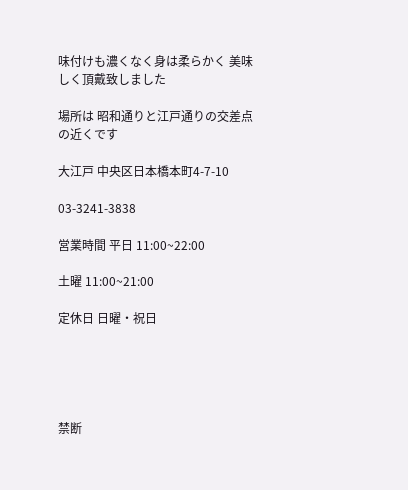味付けも濃くなく身は柔らかく 美味しく頂戴致しました

場所は 昭和通りと江戸通りの交差点の近くです

大江戸 中央区日本橋本町4-7-10

03-3241-3838

営業時間 平日 11:00~22:00

土曜 11:00~21:00

定休日 日曜・祝日





禁断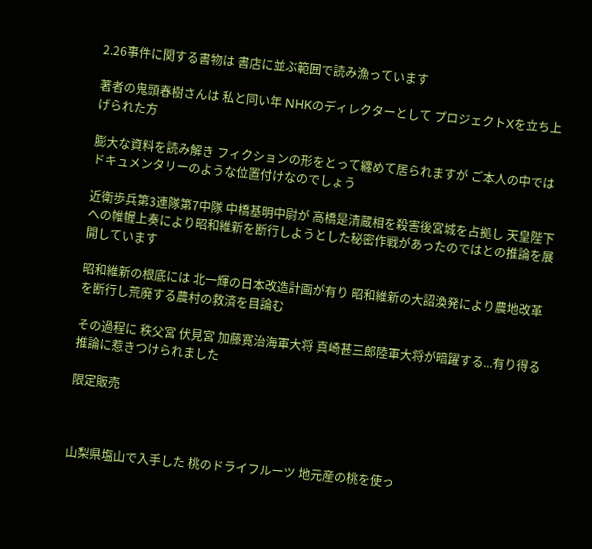2.26事件に関する書物は 書店に並ぶ範囲で読み漁っています

著者の鬼頭春樹さんは 私と同い年 NHKのディレクターとして プロジェクトXを立ち上げられた方

膨大な資料を読み解き フィクションの形をとって纏めて居られますが ご本人の中ではドキュメンタリーのような位置付けなのでしょう

近衛歩兵第3連隊第7中隊 中橋基明中尉が 高橋是清蔵相を殺害後宮城を占拠し 天皇陛下への帷幄上奏により昭和維新を断行しようとした秘密作戦があったのではとの推論を展開しています

昭和維新の根底には 北一輝の日本改造計画が有り 昭和維新の大詔渙発により農地改革を断行し荒廃する農村の救済を目論む

その過程に 秩父宮 伏見宮 加藤寛治海軍大将 真崎甚三郎陸軍大将が暗躍する...有り得る推論に惹きつけられました

限定販売



山梨県塩山で入手した 桃のドライフルーツ 地元産の桃を使っ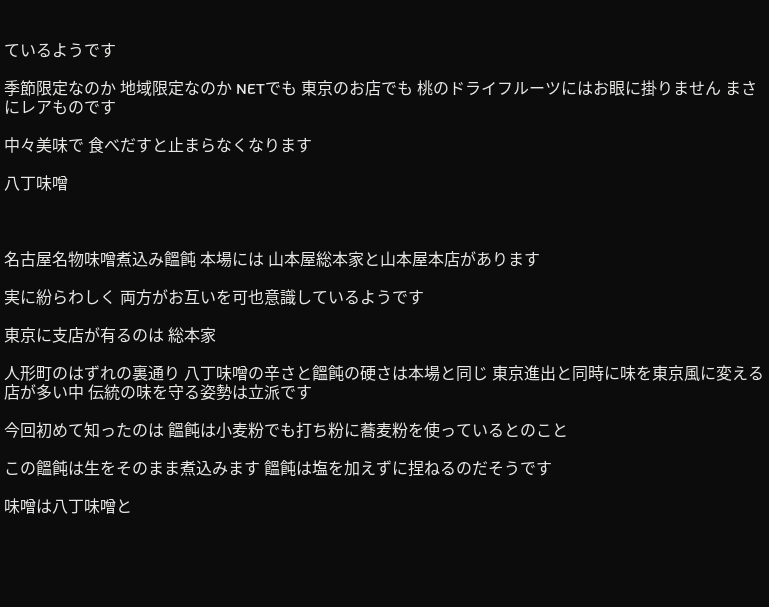ているようです

季節限定なのか 地域限定なのか NETでも 東京のお店でも 桃のドライフルーツにはお眼に掛りません まさにレアものです

中々美味で 食べだすと止まらなくなります

八丁味噌



名古屋名物味噌煮込み饂飩 本場には 山本屋総本家と山本屋本店があります

実に紛らわしく 両方がお互いを可也意識しているようです

東京に支店が有るのは 総本家

人形町のはずれの裏通り 八丁味噌の辛さと饂飩の硬さは本場と同じ 東京進出と同時に味を東京風に変える店が多い中 伝統の味を守る姿勢は立派です

今回初めて知ったのは 饂飩は小麦粉でも打ち粉に蕎麦粉を使っているとのこと

この饂飩は生をそのまま煮込みます 饂飩は塩を加えずに捏ねるのだそうです

味噌は八丁味噌と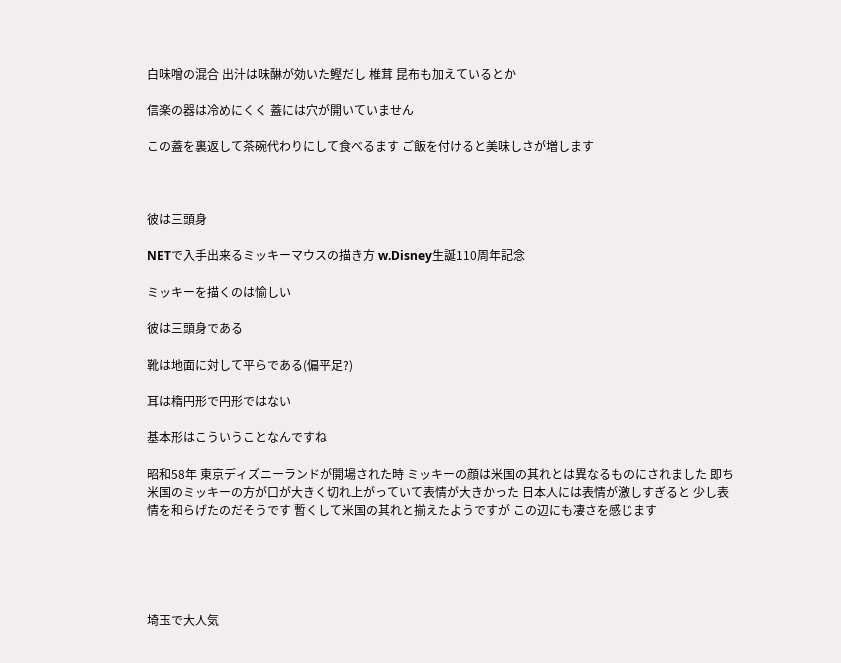白味噌の混合 出汁は味醂が効いた鰹だし 椎茸 昆布も加えているとか

信楽の器は冷めにくく 蓋には穴が開いていません

この蓋を裏返して茶碗代わりにして食べるます ご飯を付けると美味しさが増します



彼は三頭身

NETで入手出来るミッキーマウスの描き方 w.Disney生誕110周年記念

ミッキーを描くのは愉しい

彼は三頭身である

靴は地面に対して平らである(偏平足?)

耳は楕円形で円形ではない

基本形はこういうことなんですね

昭和58年 東京ディズニーランドが開場された時 ミッキーの顔は米国の其れとは異なるものにされました 即ち米国のミッキーの方が口が大きく切れ上がっていて表情が大きかった 日本人には表情が激しすぎると 少し表情を和らげたのだそうです 暫くして米国の其れと揃えたようですが この辺にも凄さを感じます





埼玉で大人気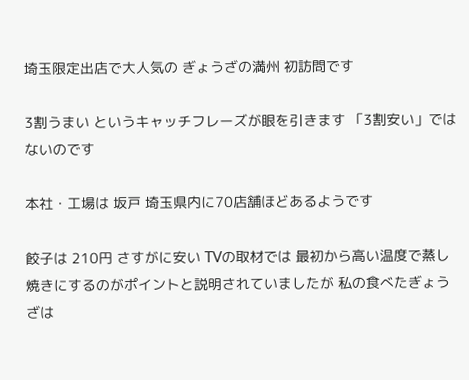埼玉限定出店で大人気の ぎょうざの満州 初訪問です

3割うまい というキャッチフレーズが眼を引きます 「3割安い」ではないのです

本社・工場は 坂戸 埼玉県内に70店舗ほどあるようです

餃子は 210円 さすがに安い TVの取材では 最初から高い温度で蒸し焼きにするのがポイントと説明されていましたが 私の食べたぎょうざは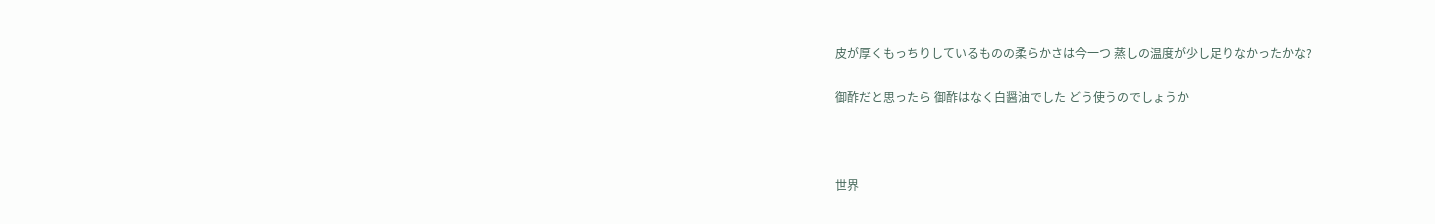皮が厚くもっちりしているものの柔らかさは今一つ 蒸しの温度が少し足りなかったかな?

御酢だと思ったら 御酢はなく白醤油でした どう使うのでしょうか



世界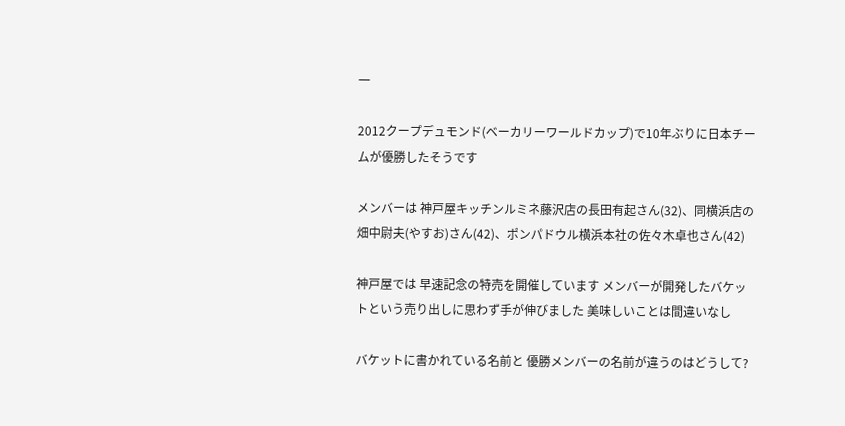一

2012クープデュモンド(ベーカリーワールドカップ)で10年ぶりに日本チームが優勝したそうです

メンバーは 神戸屋キッチンルミネ藤沢店の長田有起さん(32)、同横浜店の畑中尉夫(やすお)さん(42)、ポンパドウル横浜本社の佐々木卓也さん(42)

神戸屋では 早速記念の特売を開催しています メンバーが開発したバケットという売り出しに思わず手が伸びました 美味しいことは間違いなし

バケットに書かれている名前と 優勝メンバーの名前が違うのはどうして?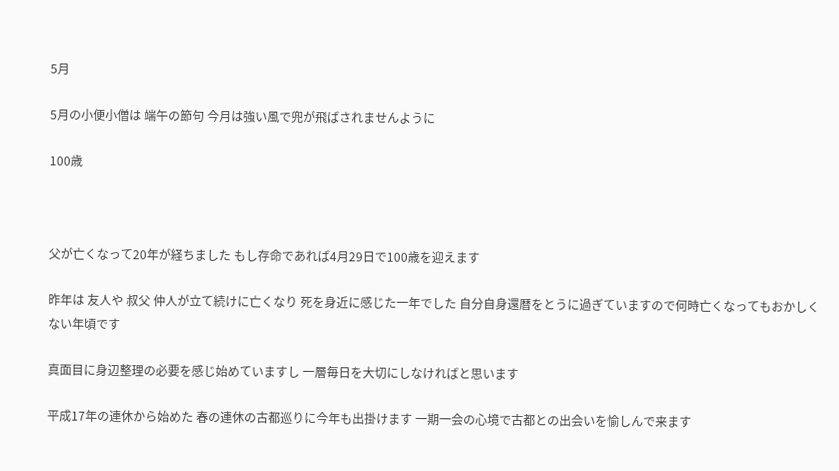5月

5月の小便小僧は 端午の節句 今月は強い風で兜が飛ばされませんように

100歳



父が亡くなって20年が経ちました もし存命であれば4月29日で100歳を迎えます

昨年は 友人や 叔父 仲人が立て続けに亡くなり 死を身近に感じた一年でした 自分自身還暦をとうに過ぎていますので何時亡くなってもおかしくない年頃です

真面目に身辺整理の必要を感じ始めていますし 一層毎日を大切にしなければと思います

平成17年の連休から始めた 春の連休の古都巡りに今年も出掛けます 一期一会の心境で古都との出会いを愉しんで来ます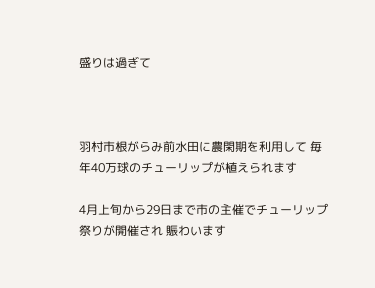盛りは過ぎて



羽村市根がらみ前水田に農閑期を利用して 毎年40万球のチューリップが植えられます

4月上旬から29日まで市の主催でチューリップ祭りが開催され 賑わいます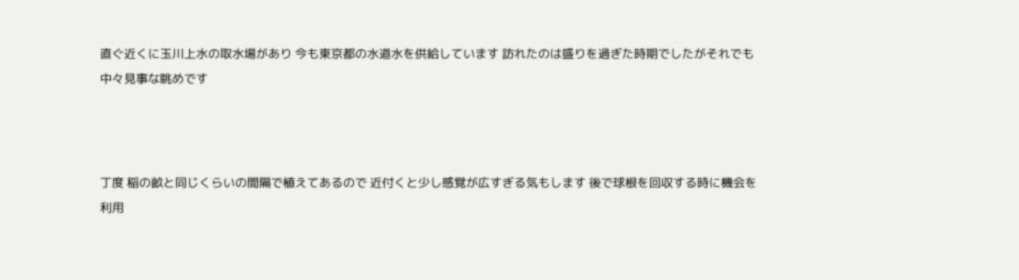直ぐ近くに玉川上水の取水場があり 今も東京都の水道水を供給しています 訪れたのは盛りを過ぎた時期でしたがそれでも中々見事な眺めです



丁度 稲の畝と同じくらいの間隔で植えてあるので 近付くと少し感覚が広すぎる気もします 後で球根を回収する時に機会を利用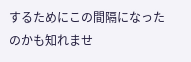するためにこの間隔になったのかも知れませ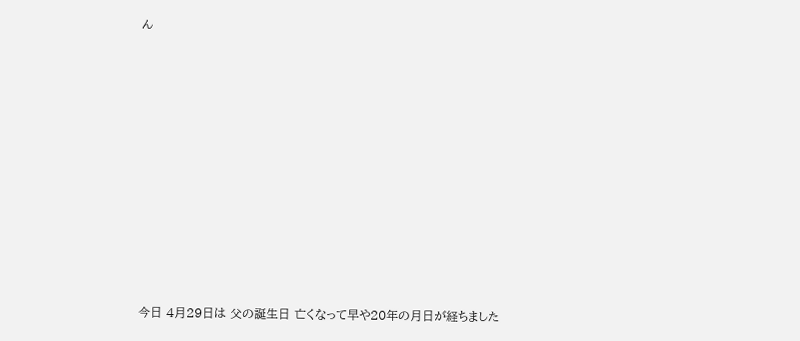ん



















今日 4月29日は 父の誕生日 亡くなって早や20年の月日が経ちました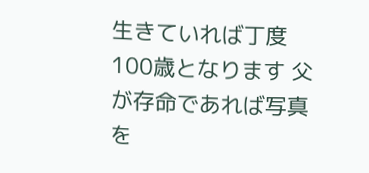生きていれば丁度100歳となります 父が存命であれば写真を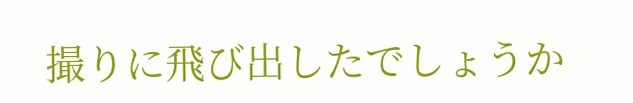撮りに飛び出したでしょうか